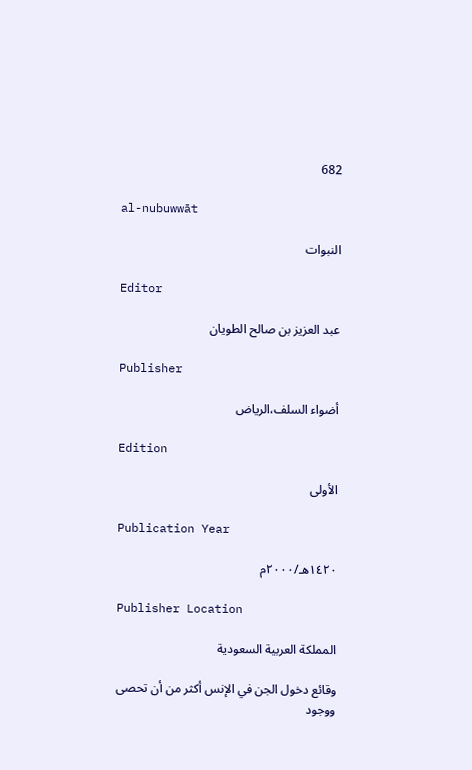682

al-nubuwwāt

النبوات

Editor

عبد العزيز بن صالح الطويان

Publisher

أضواء السلف،الرياض

Edition

الأولى

Publication Year

١٤٢٠هـ/٢٠٠٠م

Publisher Location

المملكة العربية السعودية

وقائع دخول الجن في الإنس أكثر من أن تحصى
ووجود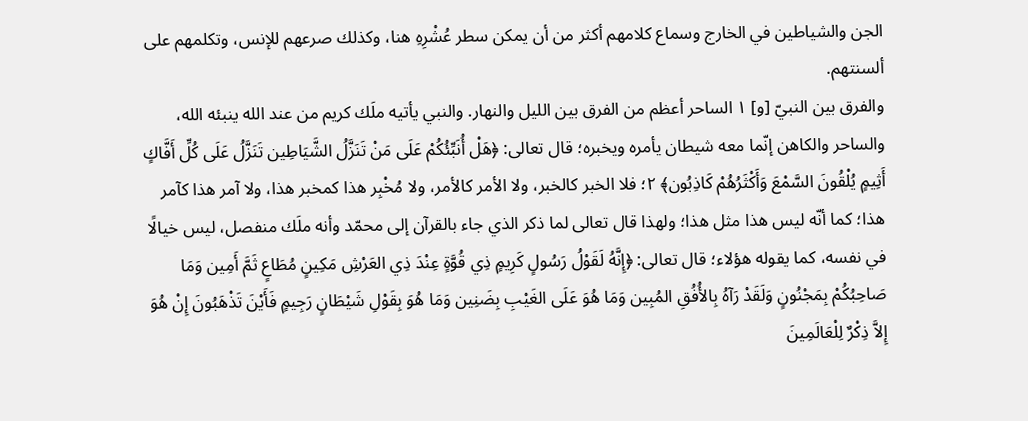الجن والشياطين في الخارج وسماع كلامهم أكثر من أن يمكن سطر عُشْرِهِ هنا، وكذلك صرعهم للإنس، وتكلمهم على ألسنتهم.
والفرق بين النبيّ [و] ١ الساحر أعظم من الفرق بين الليل والنهار. والنبي يأتيه ملَك كريم من عند الله ينبئه الله، والساحر والكاهن إنّما معه شيطان يأمره ويخبره؛ قال تعالى: ﴿هَلْ أُنَبِّئُكُمْ عَلَى مَنْ تَنَزَّلُ الشَّيَاطِين تَنَزَّلُ عَلَى كُلِّ أَفَّاكٍ أَثِيمٍ يُلْقُونَ السَّمْعَ وَأَكْثَرُهُمْ كَاذِبُون﴾ ٢؛ فلا الخبر كالخبر، ولا الأمر كالأمر، ولا مُخْبِر هذا كمخبر هذا، ولا آمر هذا كآمر هذا؛ كما أنّه ليس هذا مثل هذا؛ ولهذا قال تعالى لما ذكر الذي جاء بالقرآن إلى محمّد وأنه ملَك منفصل، ليس خيالًا في نفسه، كما يقوله هؤلاء؛ قال تعالى: ﴿إِنَّهُ لَقَوْلُ رَسُولٍ كَرِيمٍ ذِي قُوَّةٍ عِنْدَ ذِي العَرْشِ مَكِينٍ مُطَاعٍ ثَمَّ أَمِين وَمَا صَاحِبُكُمْ بِمَجْنُونٍ وَلَقَدْ رَآهُ بِالأُفُقِ المُبِين وَمَا هُوَ عَلَى الغَيْبِ بِضَنِين وَمَا هُوَ بِقَوْلِ شَيْطَانٍ رَجِيمٍ فَأَيْنَ تَذْهَبُونَ إِنْ هُوَ إِلاَّ ذِكْرٌ لِلْعَالَمِينَ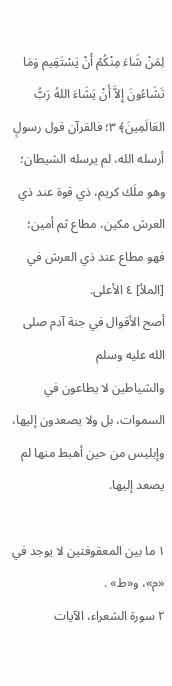لِمَنْ شَاءَ مِنْكُمْ أَنْ يَسْتَقِيم وَمَا تَشَاءُونَ إِلاَّ أَنْ يَشَاءَ اللهُ رَبُّ العَالَمِينَ﴾ ٣؛ فالقرآن قول رسولٍ أرسله الله، لم يرسله الشيطان؛ وهو ملَك كريم، ذي قوة عند ذي العرش مكين، مطاع ثم أمين؛ فهو مطاع عند ذي العرش في [الملأ] ٤ الأعلى.
أصح الأقوال في جنة آدم صلى الله عليه وسلم
والشياطين لا يطاعون في السموات، بل ولا يصعدون إليها، وإبليس من حين أهبط منها لم يصعد إليها.

١ ما بين المعقوفتين لا يوجد في «م»، و«ط» .
٢ سورة الشعراء، الآيات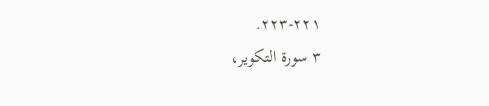٢٢١-٢٢٣.
٣ سورة التكوير،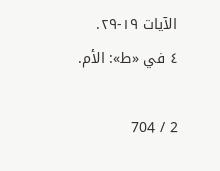الآيات ١٩-٢٩.
٤ في «ط»: الأم.

2 / 704